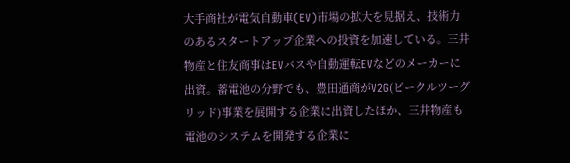大手商社が電気自動車(EV)市場の拡大を見据え、技術力のあるスタートアップ企業への投資を加速している。三井物産と住友商事はEVバスや自動運転EVなどのメーカーに出資。蓄電池の分野でも、豊田通商がV2G(ビークルツーグリッド)事業を展開する企業に出資したほか、三井物産も電池のシステムを開発する企業に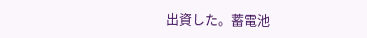出資した。蓄電池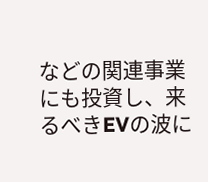などの関連事業にも投資し、来るべきEVの波に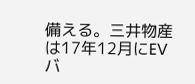備える。三井物産は17年12月にEVバ